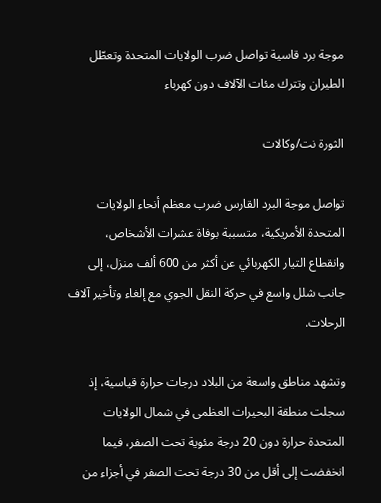موجة برد قاسية تواصل ضرب الولايات المتحدة وتعطّل الطيران وتترك مئات الآلاف دون كهرباء

الثورة نت/وكالات

تواصل موجة البرد القارس ضرب معظم أنحاء الولايات المتحدة الأمريكية، متسببة بوفاة عشرات الأشخاص، وانقطاع التيار الكهربائي عن أكثر من 600 ألف منزل، إلى جانب شلل واسع في حركة النقل الجوي مع إلغاء وتأخير آلاف الرحلات.

وتشهد مناطق واسعة من البلاد درجات حرارة قياسية، إذ سجلت منطقة البحيرات العظمى في شمال الولايات المتحدة حرارة دون 20 درجة مئوية تحت الصفر، فيما انخفضت إلى أقل من 30 درجة تحت الصفر في أجزاء من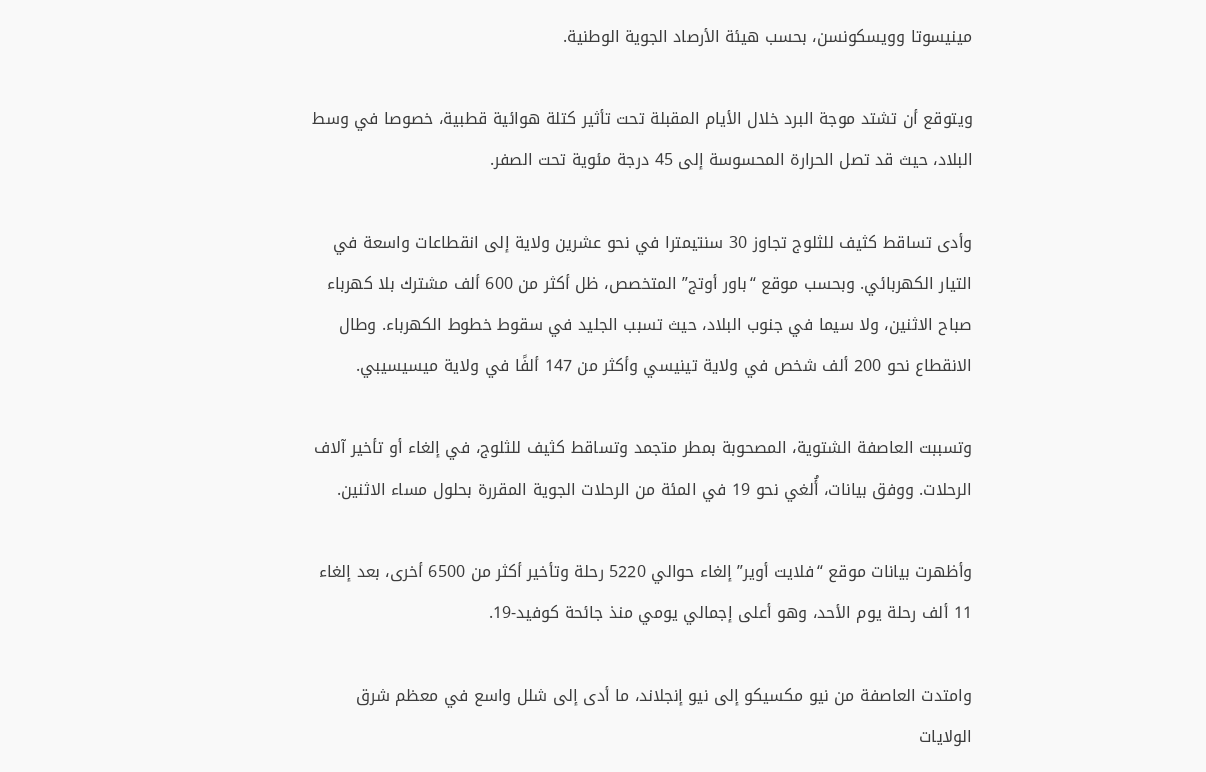مينيسوتا وويسكونسن، بحسب هيئة الأرصاد الجوية الوطنية.

ويتوقع أن تشتد موجة البرد خلال الأيام المقبلة تحت تأثير كتلة هوائية قطبية، خصوصا في وسط البلاد، حيث قد تصل الحرارة المحسوسة إلى 45 درجة مئوية تحت الصفر.

وأدى تساقط كثيف للثلوج تجاوز 30 سنتيمترا في نحو عشرين ولاية إلى انقطاعات واسعة في التيار الكهربائي. وبحسب موقع “باور أوتج” المتخصص، ظل أكثر من 600 ألف مشترك بلا كهرباء صباح الاثنين، ولا سيما في جنوب البلاد، حيث تسبب الجليد في سقوط خطوط الكهرباء. وطال الانقطاع نحو 200 ألف شخص في ولاية تينيسي وأكثر من 147 ألفًا في ولاية ميسيسيبي.

وتسببت العاصفة الشتوية، المصحوبة بمطر متجمد وتساقط كثيف للثلوج، في إلغاء أو تأخير آلاف الرحلات. ووفق بيانات، أُلغي نحو 19 في المئة من الرحلات الجوية المقررة بحلول مساء الاثنين.

وأظهرت بيانات موقع “فلايت أوير” إلغاء حوالي 5220 رحلة وتأخير أكثر من 6500 أخرى، بعد إلغاء 11 ألف رحلة يوم الأحد، وهو أعلى إجمالي يومي منذ جائحة كوفيد-19.

وامتدت العاصفة من نيو مكسيكو إلى نيو إنجلاند، ما أدى إلى شلل واسع في معظم شرق الولايات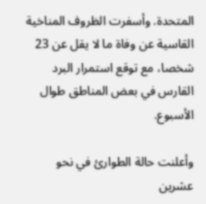المتحدة. وأسفرت الظروف المناخية القاسية عن وفاة ما لا يقل عن 23 شخصا، مع توقع استمرار البرد القارس في بعض المناطق طوال الأسبوع.

وأعلنت حالة الطوارئ في نحو عشرين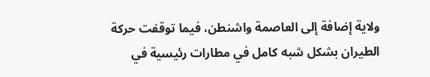ولاية إضافة إلى العاصمة واشنطن، فيما توقفت حركة الطيران بشكل شبه كامل في مطارات رئيسية في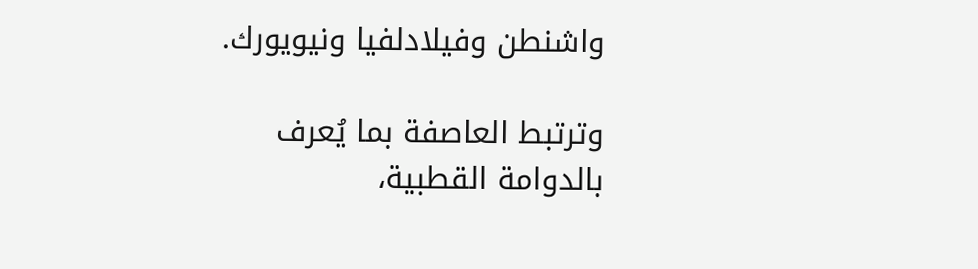واشنطن وفيلادلفيا ونيويورك.

وترتبط العاصفة بما يُعرف بالدوامة القطبية،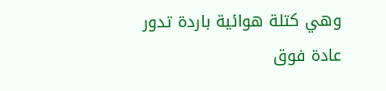وهي كتلة هوائية باردة تدور عادة فوق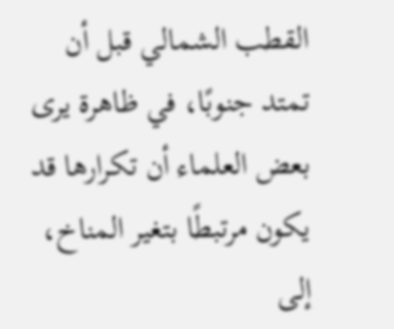القطب الشمالي قبل أن تمتد جنوبًا، في ظاهرة يرى بعض العلماء أن تكرارها قد يكون مرتبطًا بتغير المناخ، إلى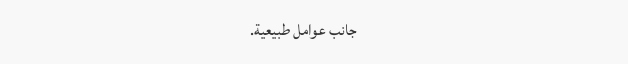جانب عوامل طبيعية.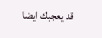قد يعجبك ايضا